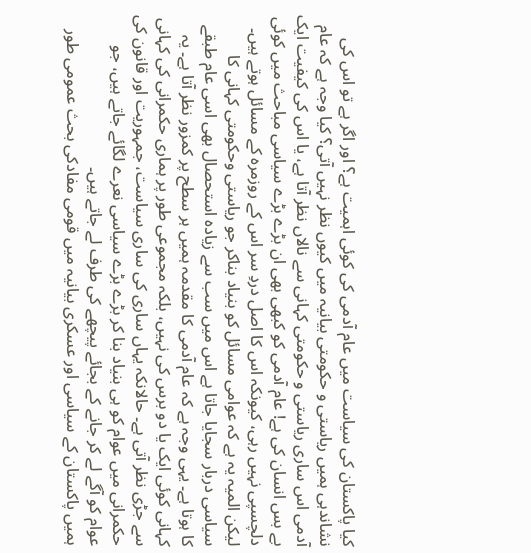کیا پاکستان کی سیاست میں عام آدمی کی کوئی اہمیت ہے؟ اور اگر ہے تو اس کی نشاندہی ہمیں ریاستی و حکومتی بیانیہ میں کیوں نظر نہیں آتی؟ کیا وجہ ہے کہ عام آدمی اس ساری ریاستی و حکومتی کہانی سے نالاں نظر آتا ہے، یا اس کی کیفیت ایک بے بس انسان کی ہے! عام آدمی کو کبھی بھی ان بڑے بڑے سیاسی مباحث میں کوئی دلچسپی نہیں رہی، کیونکہ اس کا اصل دردِ سر اس کے روزمرہ کے مسائل ہوتے ہیں۔ لیکن المیہ یہ ہے کہ عوامی مسائل کو بنیاد بناکر جو ریاستی وحکومتی کہانی کا سیاسی دربار سجایا جاتا ہے اس میں سب سے زیادہ استحصال بھی اسی عام طبقے کا ہوتا ہے۔ یہی وجہ ہے کہ عام آدمی کا مقدمہ ہمیں ہر سطح پر کمزور نظر آتا ہے۔ یہ کہانی کوئی ایک یا دو برس کی نہیں، بلکہ مجموعی طور پر ہماری حکمرانی کی کہانی سے جڑی نظر آتی ہے۔ حالانکہ یہاں ساری کی ساری سیاست، جمہوریت اور قانون کی حکمرانی میں عوام کو ہی بنیاد بنا کر بڑے بڑے سیاسی نعرے لگائے جاتے ہیں، جو عوام کو آگے لے کر جانے کے بجائے پیچھے کی طرف لے جاتے ہیں۔
ہمیں پاکستان کے سیاسی اور عسکری بیانیہ میں قومی مفادکی بحث عمومی طور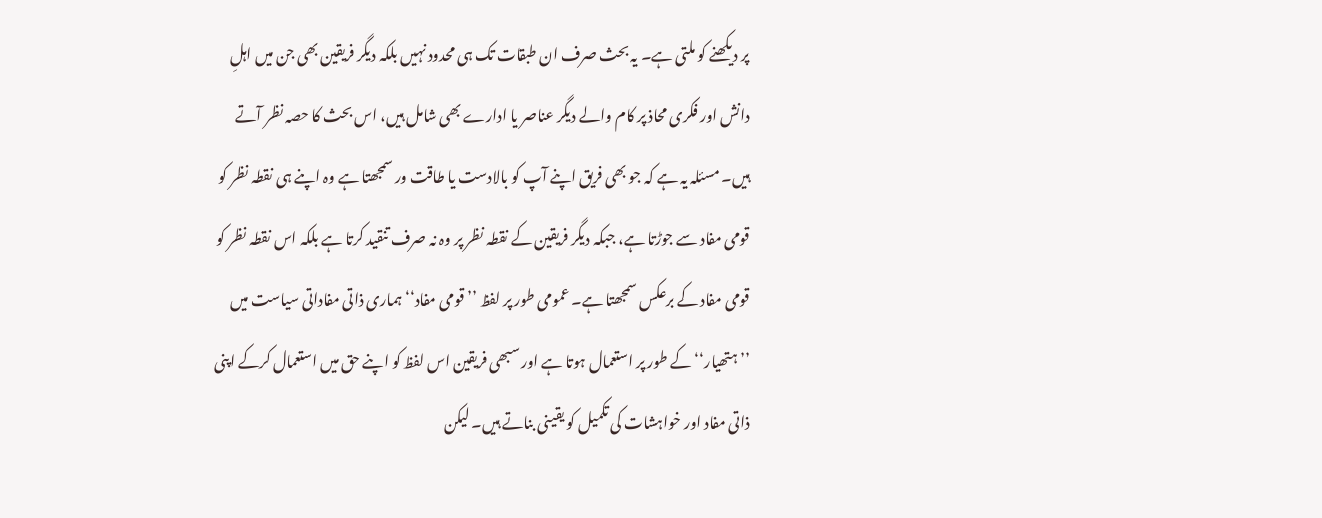پر دیکھنے کو ملتی ہے۔ یہ بحث صرف ان طبقات تک ہی محدود نہیں بلکہ دیگر فریقین بھی جن میں اہلِ دانش اور فکری محاذ پر کام والے دیگر عناصر یا ادارے بھی شامل ہیں، اس بحث کا حصہ نظر آتے ہیں۔ مسئلہ یہ ہے کہ جو بھی فریق اپنے آپ کو بالادست یا طاقت ور سمجھتا ہے وہ اپنے ہی نقطہ نظر کو قومی مفاد سے جوڑتا ہے، جبکہ دیگر فریقین کے نقطہ نظر پر وہ نہ صرف تنقید کرتا ہے بلکہ اس نقطہ نظر کو قومی مفاد کے برعکس سمجھتا ہے۔ عمومی طور پر لفظ ’’ قومی مفاد‘‘ ہماری ذاتی مفاداتی سیاست میں ’’ہتھیار‘‘ کے طور پر استعمال ہوتا ہے اور سبھی فریقین اس لفظ کو اپنے حق میں استعمال کرکے اپنی ذاتی مفاد اور خواہشات کی تکمیل کو یقینی بناتے ہیں۔ لیکن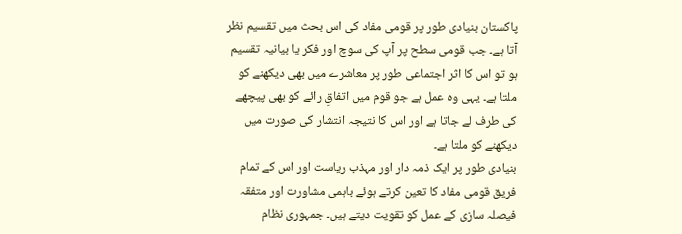پاکستان بنیادی طور پر قومی مفاد کی اس بحث میں تقسیم نظر آتا ہے۔ جب قومی سطح پر آپ کی سوچ اور فکر یا بیانیہ تقسیم ہو تو اس کا اثر اجتماعی طور پر معاشرے میں بھی دیکھنے کو ملتا ہے۔ یہی وہ عمل ہے جو قوم میں اتفاقِ رائے کو بھی پیچھے کی طرف لے جاتا ہے اور اس کا نتیجہ انتشار کی صورت میں دیکھنے کو ملتا ہے۔
بنیادی طور پر ایک ذمہ دار اور مہذب ریاست اور اس کے تمام فریق قومی مفاد کا تعین کرتے ہوئے باہمی مشاورت اور متفقہ فیصلہ سازی کے عمل کو تقویت دیتے ہیں۔ جمہوری نظام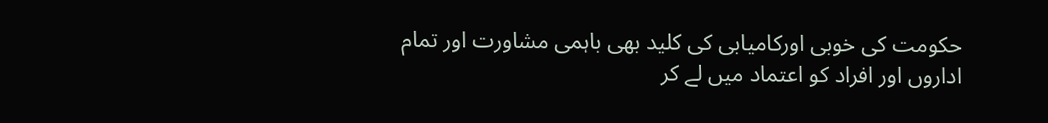حکومت کی خوبی اورکامیابی کی کلید بھی باہمی مشاورت اور تمام اداروں اور افراد کو اعتماد میں لے کر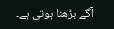آگے بڑھنا ہوتی ہے۔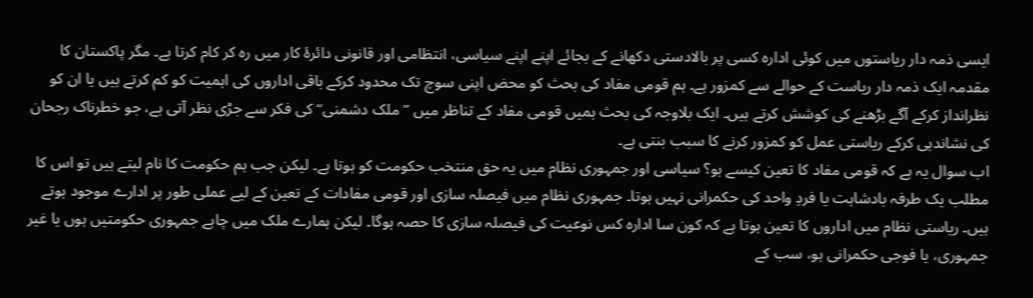ایسی ذمہ دار ریاستوں میں کوئی ادارہ کسی پر بالادستی دکھانے کے بجائے اپنے اپنے سیاسی، انتظامی اور قانونی دائرۂ کار میں رہ کر کام کرتا ہے۔ مگر پاکستان کا مقدمہ ایک ذمہ دار ریاست کے حوالے سے کمزور ہے۔ ہم قومی مفاد کی بحث کو محض اپنی سوچ تک محدود کرکے باقی اداروں کی اہمیت کو کم کرتے ہیں یا ان کو نظرانداز کرکے آگے بڑھنے کی کوشش کرتے ہیں۔ ایک بلاوجہ کی بحث ہمیں قومی مفاد کے تناظر میں ’’ملک دشمنی‘‘ کی فکر سے جڑی نظر آتی ہے، جو خطرناک رجحان کی نشاندہی کرکے ریاستی عمل کو کمزور کرنے کا سبب بنتی ہے۔
اب سوال یہ ہے کہ قومی مفاد کا تعین کیسے ہو؟ سیاسی اور جمہوری نظام میں یہ حق منتخب حکومت کو ہوتا ہے۔ لیکن جب ہم حکومت کا نام لیتے ہیں تو اس کا مطلب یک طرفہ بادشاہت یا فردِ واحد کی حکمرانی نہیں ہوتا۔ جمہوری نظام میں فیصلہ سازی اور قومی مفادات کے تعین کے لیے عملی طور پر ادارے موجود ہوتے ہیں۔ ریاستی نظام میں اداروں کا تعین ہوتا ہے کہ کون سا ادارہ کس نوعیت کی فیصلہ سازی کا حصہ ہوگا۔ لیکن ہمارے ملک میں چاہے جمہوری حکومتیں ہوں یا غیر جمہوری، یا فوجی حکمرانی ہو، سب کے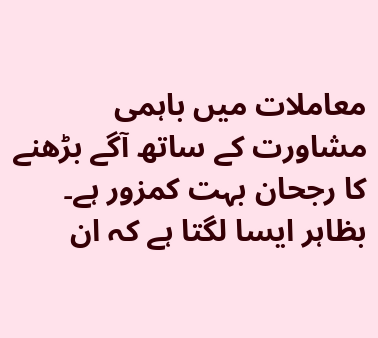معاملات میں باہمی مشاورت کے ساتھ آگے بڑھنے کا رجحان بہت کمزور ہے۔ بظاہر ایسا لگتا ہے کہ ان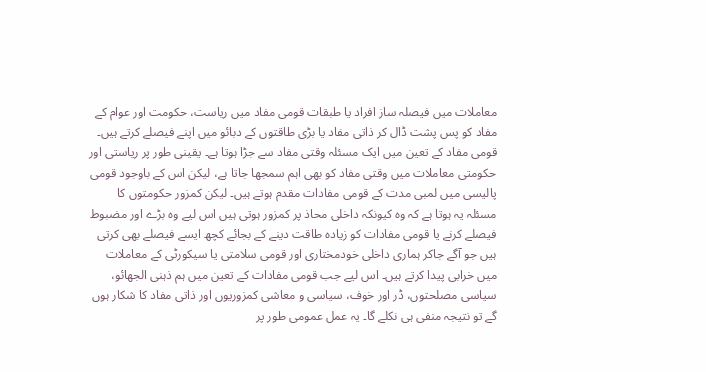معاملات میں فیصلہ ساز افراد یا طبقات قومی مفاد میں ریاست، حکومت اور عوام کے مفاد کو پس پشت ڈال کر ذاتی مفاد یا بڑی طاقتوں کے دبائو میں اپنے فیصلے کرتے ہیں۔
قومی مفاد کے تعین میں ایک مسئلہ وقتی مفاد سے جڑا ہوتا ہے۔ یقینی طور پر ریاستی اور حکومتی معاملات میں وقتی مفاد کو بھی اہم سمجھا جاتا ہے، لیکن اس کے باوجود قومی پالیسی میں لمبی مدت کے قومی مفادات مقدم ہوتے ہیں۔ لیکن کمزور حکومتوں کا مسئلہ یہ ہوتا ہے کہ وہ کیونکہ داخلی محاذ پر کمزور ہوتی ہیں اس لیے وہ بڑے اور مضبوط فیصلے کرنے یا قومی مفادات کو زیادہ طاقت دینے کے بجائے کچھ ایسے فیصلے بھی کرتی ہیں جو آگے جاکر ہماری داخلی خودمختاری اور قومی سلامتی یا سیکورٹی کے معاملات میں خرابی پیدا کرتے ہیں۔ اس لیے جب قومی مفادات کے تعین میں ہم ذہنی الجھائو، سیاسی مصلحتوں، ڈر اور خوف، سیاسی و معاشی کمزوریوں اور ذاتی مفاد کا شکار ہوں گے تو نتیجہ منفی ہی نکلے گا۔ یہ عمل عمومی طور پر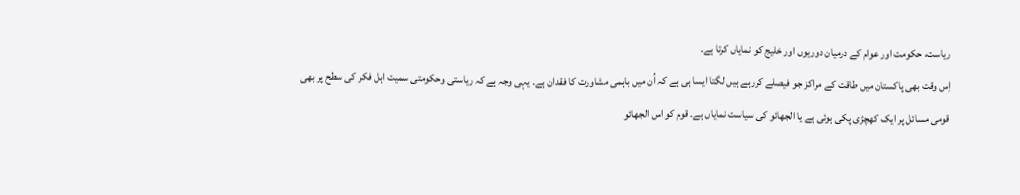ریاست، حکومت اور عوام کے درمیان دوریوں اور خلیج کو نمایاں کرتا ہے۔
اِس وقت بھی پاکستان میں طاقت کے مراکز جو فیصلے کررہے ہیں لگتا ایسا ہی ہے کہ اُن میں باہمی مشاورت کا فقدان ہے۔ یہی وجہ ہے کہ ریاستی وحکومتی سمیت اہل فکر کی سطح پر بھی قومی مسائل پر ایک کھچڑی پکی ہوئی ہے یا الجھائو کی سیاست نمایاں ہے۔ قوم کو اس الجھائو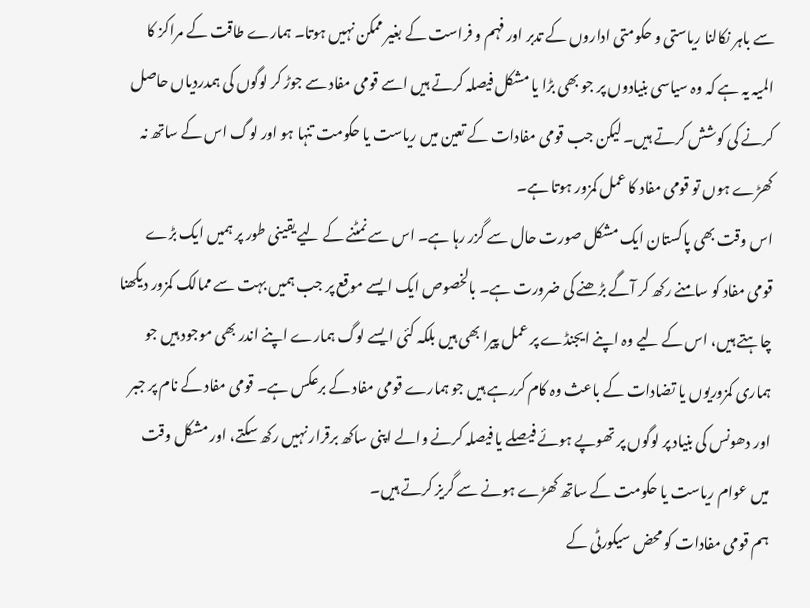سے باہر نکالنا ریاستی و حکومتی اداروں کے تدبر اور فہم و فراست کے بغیر ممکن نہیں ہوتا۔ ہمارے طاقت کے مراکز کا المیہ یہ ہے کہ وہ سیاسی بنیادوں پر جو بھی بڑا یا مشکل فیصلہ کرتے ہیں اسے قومی مفاد سے جوڑ کر لوگوں کی ہمدردیاں حاصل کرنے کی کوشش کرتے ہیں۔ لیکن جب قومی مفادات کے تعین میں ریاست یا حکومت تنہا ہو اور لوگ اس کے ساتھ نہ کھڑے ہوں تو قومی مفاد کا عمل کمزور ہوتا ہے۔
اس وقت بھی پاکستان ایک مشکل صورت حال سے گزر رہا ہے۔ اس سے نمٹنے کے لیے یقینی طور پر ہمیں ایک بڑے قومی مفاد کو سامنے رکھ کر آگے بڑھنے کی ضرورت ہے۔ بالخصوص ایک ایسے موقع پر جب ہمیں بہت سے ممالک کمزور دیکھنا چاہتے ہیں، اس کے لیے وہ اپنے ایجنڈے پر عمل پیرا بھی ہیں بلکہ کئی ایسے لوگ ہمارے اپنے اندر بھی موجود ہیں جو ہماری کمزوریوں یا تضادات کے باعث وہ کام کررہے ہیں جو ہمارے قومی مفاد کے برعکس ہے۔ قومی مفاد کے نام پر جبر اور دھونس کی بنیاد پر لوگوں پر تھوپے ہوئے فیصلے یا فیصلہ کرنے والے اپنی ساکھ برقرار نہیں رکھ سکتے، اور مشکل وقت میں عوام ریاست یا حکومت کے ساتھ کھڑے ہونے سے گریز کرتے ہیں۔
ہم قومی مفادات کو محض سیکورٹی کے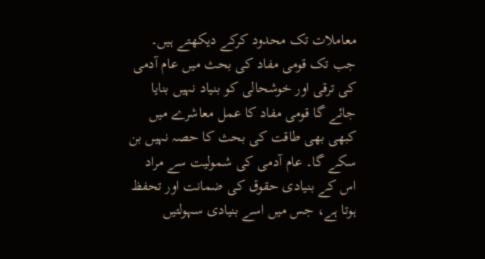معاملات تک محدود کرکے دیکھتے ہیں۔ جب تک قومی مفاد کی بحث میں عام آدمی کی ترقی اور خوشحالی کو بنیاد نہیں بنایا جائے گا قومی مفاد کا عمل معاشرے میں کبھی بھی طاقت کی بحث کا حصہ نہیں بن سکے گا۔ عام آدمی کی شمولیت سے مراد اس کے بنیادی حقوق کی ضمانت اور تحفظ ہوتا ہے، جس میں اسے بنیادی سہولتیں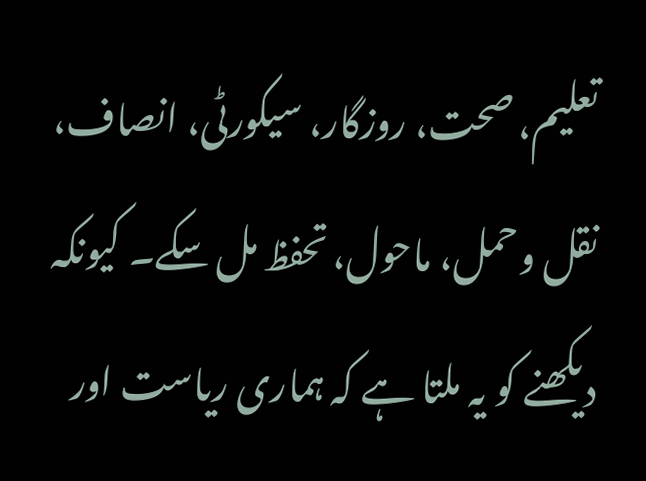تعلیم، صحت، روزگار، سیکورٹی، انصاف، نقل وحمل، ماحول، تحفظ مل سکے۔ کیونکہ دیکھنے کو یہ ملتا ہے کہ ہماری ریاست اور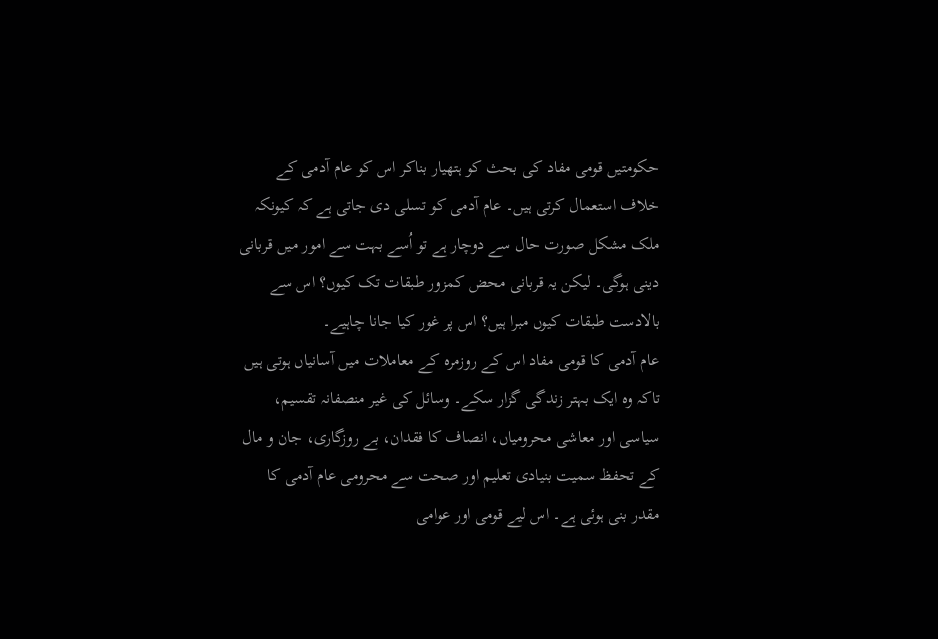حکومتیں قومی مفاد کی بحث کو ہتھیار بناکر اس کو عام آدمی کے خلاف استعمال کرتی ہیں۔ عام آدمی کو تسلی دی جاتی ہے کہ کیونکہ ملک مشکل صورت حال سے دوچار ہے تو اُسے بہت سے امور میں قربانی دینی ہوگی۔ لیکن یہ قربانی محض کمزور طبقات تک کیوں؟ اس سے بالادست طبقات کیوں مبرا ہیں؟ اس پر غور کیا جانا چاہیے۔
عام آدمی کا قومی مفاد اس کے روزمرہ کے معاملات میں آسانیاں ہوتی ہیں تاکہ وہ ایک بہتر زندگی گزار سکے۔ وسائل کی غیر منصفانہ تقسیم، سیاسی اور معاشی محرومیاں، انصاف کا فقدان، بے روزگاری، جان و مال کے تحفظ سمیت بنیادی تعلیم اور صحت سے محرومی عام آدمی کا مقدر بنی ہوئی ہے۔ اس لیے قومی اور عوامی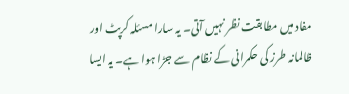مفاد میں مطابقت نظر نہیں آتی۔ یہ سارا مسئلہ کرپٹ اور ظالمانہ طرز کی حکمرانی کے نظام سے جڑا ہوا ہے۔ یہ ایسا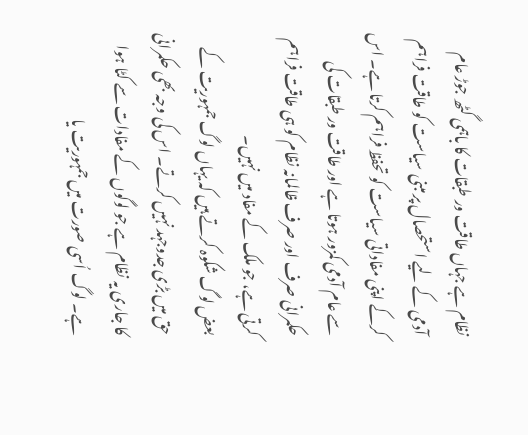نظام ہے جہاں طاقت ور طبقات کا باہمی گٹھ جوڑ عام آدمی کے لیے استحصال پر مبنی سیاست کو طاقت فراہم کرکے اپنی مفاداتی سیاست کو تحفظ فراہم کرتا ہے۔ اس سے عام آدمی کمزور ہوتا ہے اور طاقت ور طبقات کی حکمرانی صرف اور صرف ظالمانہ نظام کو ہی طاقت فراہم کرتی ہے، جو ملک کے مفاد میں نہیں۔
بعض لوگ شکوہ کرتے ہیں کہ یہاں لوگ جمہوریت کے حق میں بڑی جدوجہد نہیں کرتے۔ اس کی وجہ بھی حکمرانی کا جاری یہ نظام ہے جو لوگوں کے مفادات سے کٹا ہوا ہے۔ لوگ اُسی صورت میں جمہوریت یا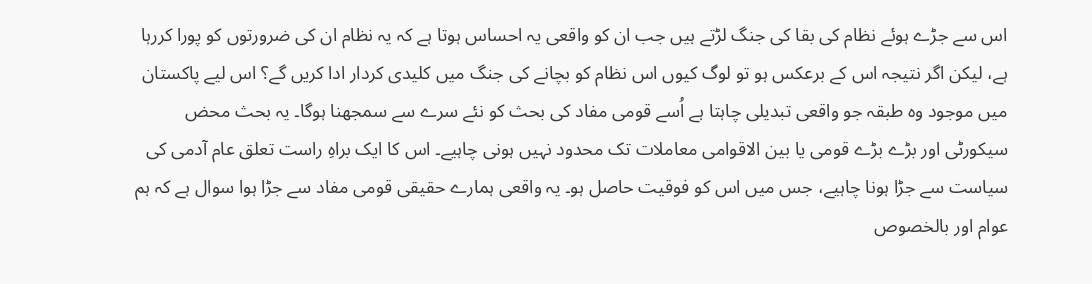اس سے جڑے ہوئے نظام کی بقا کی جنگ لڑتے ہیں جب ان کو واقعی یہ احساس ہوتا ہے کہ یہ نظام ان کی ضرورتوں کو پورا کررہا ہے، لیکن اگر نتیجہ اس کے برعکس ہو تو لوگ کیوں اس نظام کو بچانے کی جنگ میں کلیدی کردار ادا کریں گے؟ اس لیے پاکستان میں موجود وہ طبقہ جو واقعی تبدیلی چاہتا ہے اُسے قومی مفاد کی بحث کو نئے سرے سے سمجھنا ہوگا۔ یہ بحث محض سیکورٹی اور بڑے بڑے قومی یا بین الاقوامی معاملات تک محدود نہیں ہونی چاہیے۔ اس کا ایک براہِ راست تعلق عام آدمی کی سیاست سے جڑا ہونا چاہیے، جس میں اس کو فوقیت حاصل ہو۔ یہ واقعی ہمارے حقیقی قومی مفاد سے جڑا ہوا سوال ہے کہ ہم عوام اور بالخصوص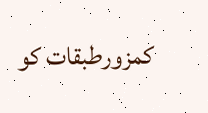کمزورطبقات کو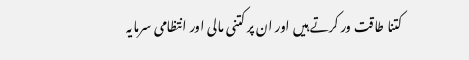کتنا طاقت ور کرتے ہیں اور ان پر کتنی مالی اور انتظامی سرمایہ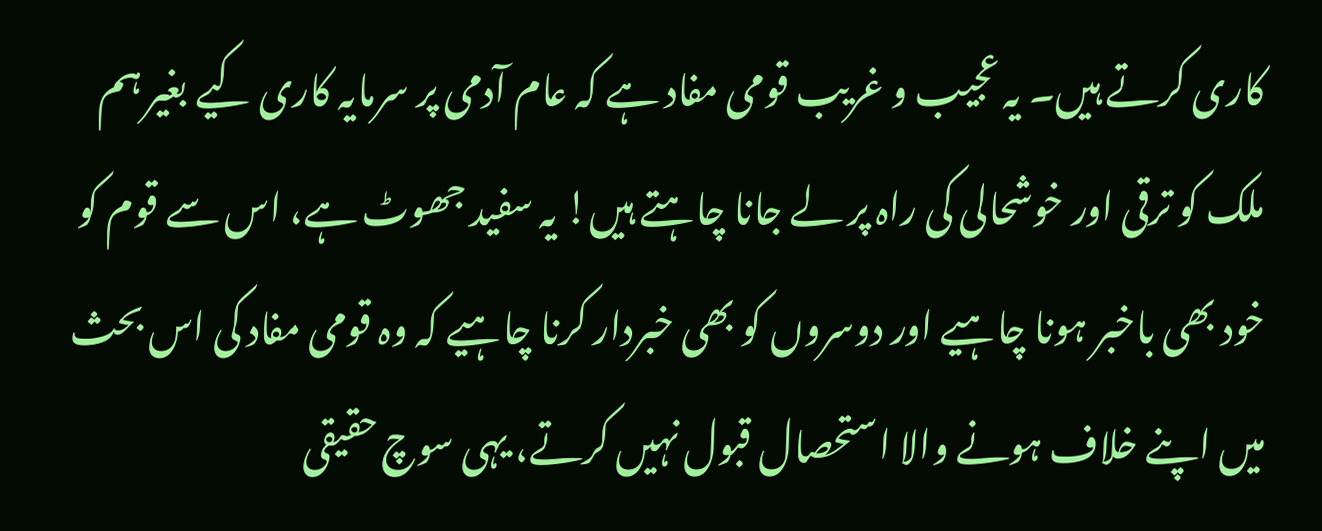کاری کرتے ہیں۔ یہ عجیب و غریب قومی مفاد ہے کہ عام آدمی پر سرمایہ کاری کیے بغیر ہم ملک کو ترقی اور خوشحالی کی راہ پر لے جانا چاہتے ہیں! یہ سفید جھوٹ ہے، اس سے قوم کو خود بھی باخبر ہونا چاہیے اور دوسروں کو بھی خبردار کرنا چاہیے کہ وہ قومی مفاد کی اس بحث میں اپنے خلاف ہونے والا استحصال قبول نہیں کرتے، یہی سوچ حقیقی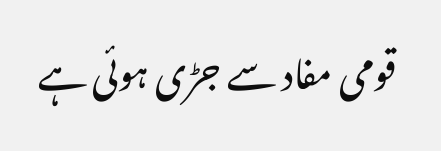قومی مفاد سے جڑی ہوئی ہے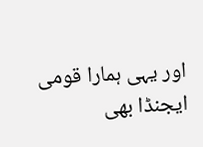اور یہی ہمارا قومی ایجنڈا بھی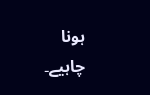ہونا چاہیے۔